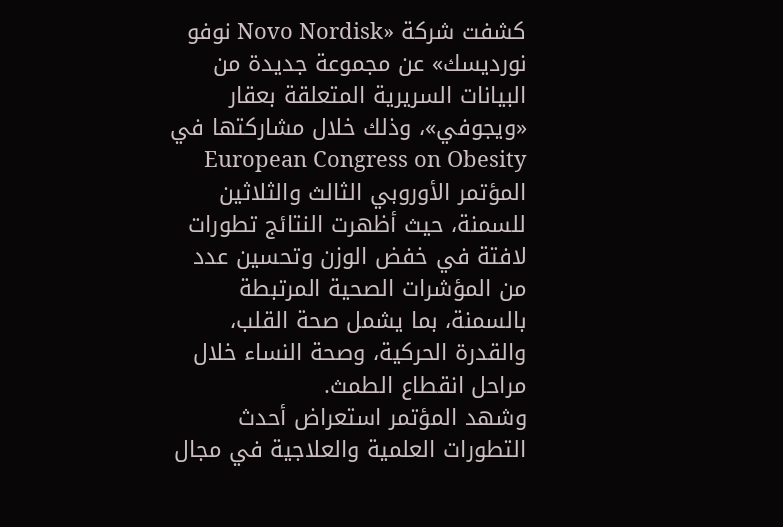كشفت شركة «Novo Nordisk نوفو نورديسك» عن مجموعة جديدة من البيانات السريرية المتعلقة بعقار «ويجوفي»، وذلك خلال مشاركتها في European Congress on Obesity المؤتمر الأوروبي الثالث والثلاثين للسمنة، حيث أظهرت النتائج تطورات لافتة في خفض الوزن وتحسين عدد من المؤشرات الصحية المرتبطة بالسمنة، بما يشمل صحة القلب، والقدرة الحركية، وصحة النساء خلال مراحل انقطاع الطمث.
وشهد المؤتمر استعراض أحدث التطورات العلمية والعلاجية في مجال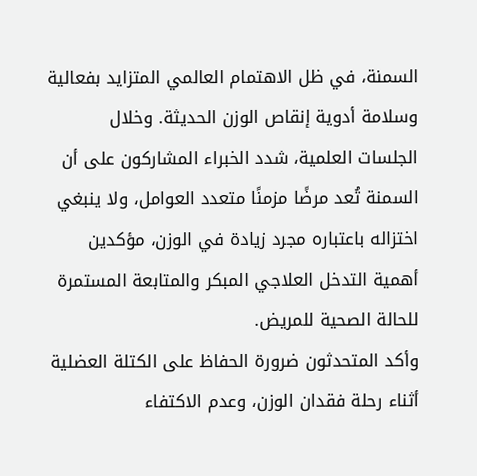السمنة، في ظل الاهتمام العالمي المتزايد بفعالية وسلامة أدوية إنقاص الوزن الحديثة. وخلال الجلسات العلمية، شدد الخبراء المشاركون على أن السمنة تُعد مرضًا مزمنًا متعدد العوامل، ولا ينبغي اختزاله باعتباره مجرد زيادة في الوزن، مؤكدين أهمية التدخل العلاجي المبكر والمتابعة المستمرة للحالة الصحية للمريض.
وأكد المتحدثون ضرورة الحفاظ على الكتلة العضلية أثناء رحلة فقدان الوزن، وعدم الاكتفاء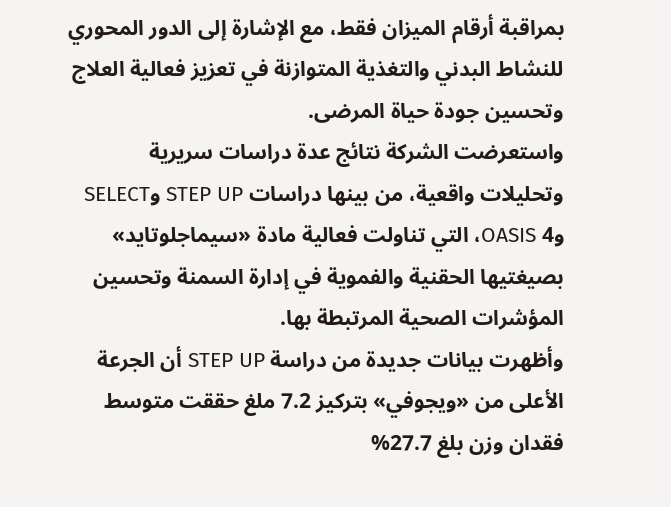بمراقبة أرقام الميزان فقط، مع الإشارة إلى الدور المحوري للنشاط البدني والتغذية المتوازنة في تعزيز فعالية العلاج وتحسين جودة حياة المرضى.
واستعرضت الشركة نتائج عدة دراسات سريرية وتحليلات واقعية، من بينها دراسات STEP UP وSELECT وOASIS 4، التي تناولت فعالية مادة «سيماجلوتايد» بصيغتيها الحقنية والفموية في إدارة السمنة وتحسين المؤشرات الصحية المرتبطة بها.
وأظهرت بيانات جديدة من دراسة STEP UP أن الجرعة الأعلى من «ويجوفي» بتركيز 7.2 ملغ حققت متوسط فقدان وزن بلغ 27.7%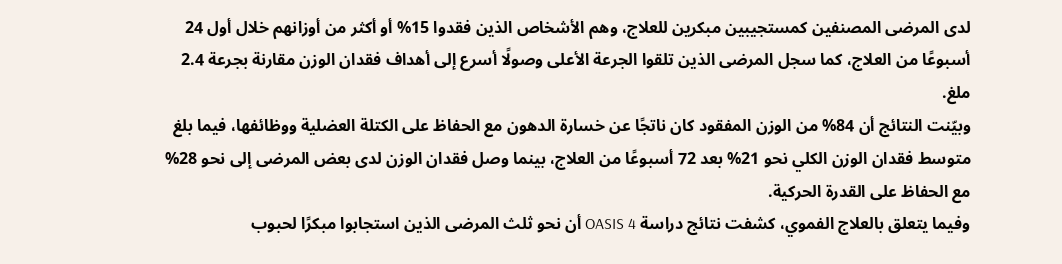لدى المرضى المصنفين كمستجيبين مبكرين للعلاج، وهم الأشخاص الذين فقدوا 15% أو أكثر من أوزانهم خلال أول 24 أسبوعًا من العلاج، كما سجل المرضى الذين تلقوا الجرعة الأعلى وصولًا أسرع إلى أهداف فقدان الوزن مقارنة بجرعة 2.4 ملغ.
وبيّنت النتائج أن 84% من الوزن المفقود كان ناتجًا عن خسارة الدهون مع الحفاظ على الكتلة العضلية ووظائفها، فيما بلغ متوسط فقدان الوزن الكلي نحو 21% بعد 72 أسبوعًا من العلاج، بينما وصل فقدان الوزن لدى بعض المرضى إلى نحو 28% مع الحفاظ على القدرة الحركية.
وفيما يتعلق بالعلاج الفموي، كشفت نتائج دراسة OASIS 4 أن نحو ثلث المرضى الذين استجابوا مبكرًا لحبوب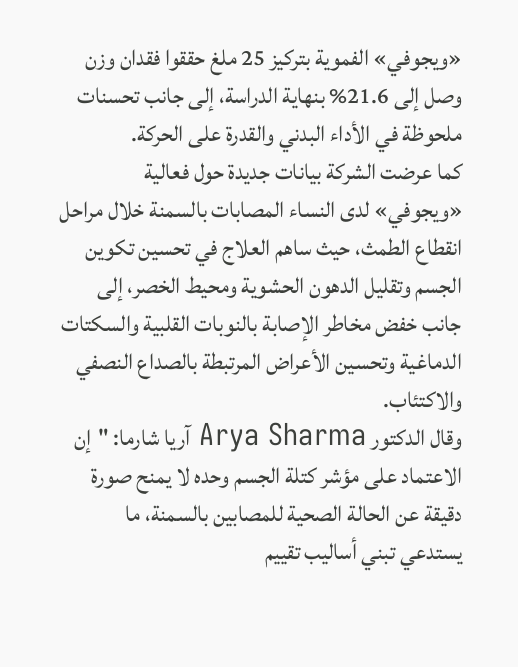«ويجوفي» الفموية بتركيز 25 ملغ حققوا فقدان وزن وصل إلى 21.6% بنهاية الدراسة، إلى جانب تحسنات ملحوظة في الأداء البدني والقدرة على الحركة.
كما عرضت الشركة بيانات جديدة حول فعالية «ويجوفي» لدى النساء المصابات بالسمنة خلال مراحل انقطاع الطمث، حيث ساهم العلاج في تحسين تكوين الجسم وتقليل الدهون الحشوية ومحيط الخصر، إلى جانب خفض مخاطر الإصابة بالنوبات القلبية والسكتات الدماغية وتحسين الأعراض المرتبطة بالصداع النصفي والاكتئاب.
وقال الدكتور Arya Sharma آريا شارما: "إن الاعتماد على مؤشر كتلة الجسم وحده لا يمنح صورة دقيقة عن الحالة الصحية للمصابين بالسمنة، ما يستدعي تبني أساليب تقييم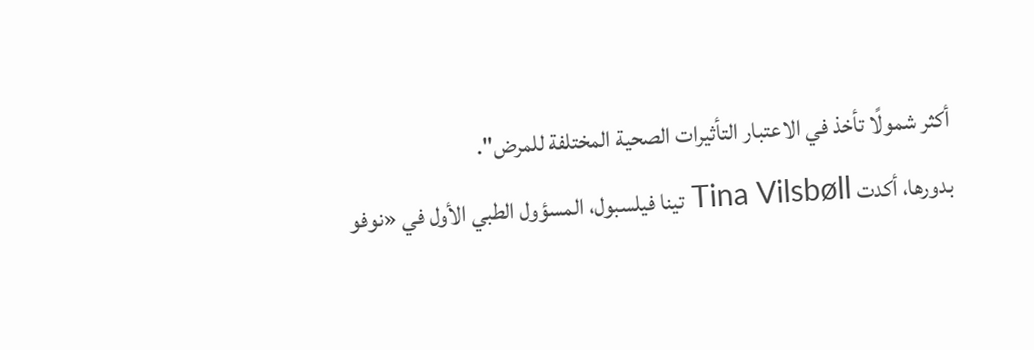أكثر شمولًا تأخذ في الاعتبار التأثيرات الصحية المختلفة للمرض".
بدورها، أكدت Tina Vilsbøll تينا فيلسبول، المسؤول الطبي الأول في «نوفو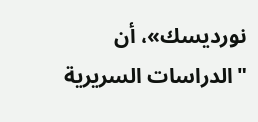نورديسك»، أن "الدراسات السريرية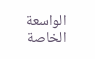الواسعة الخاصة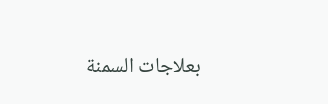بعلاجات السمنة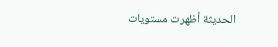الحديثة أظهرت مستويات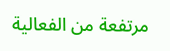مرتفعة من الفعالية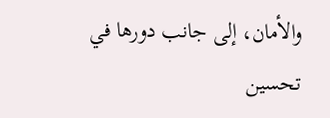والأمان، إلى جانب دورها في تحسين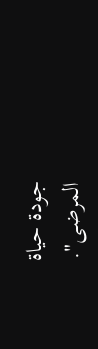جودة حياة المرضى".